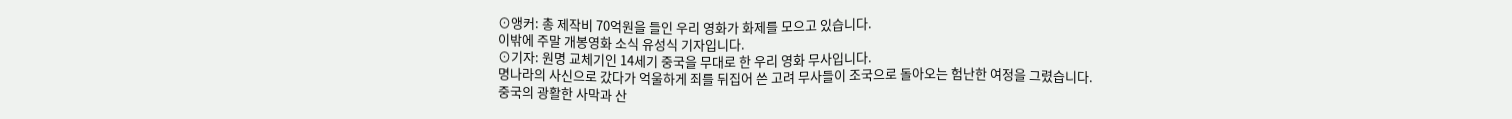⊙앵커: 총 제작비 70억원을 들인 우리 영화가 화제를 모으고 있습니다.
이밖에 주말 개봉영화 소식 유성식 기자입니다.
⊙기자: 원명 교체기인 14세기 중국을 무대로 한 우리 영화 무사입니다.
명나라의 사신으로 갔다가 억울하게 죄를 뒤집어 쓴 고려 무사들이 조국으로 돌아오는 험난한 여정을 그렸습니다.
중국의 광활한 사막과 산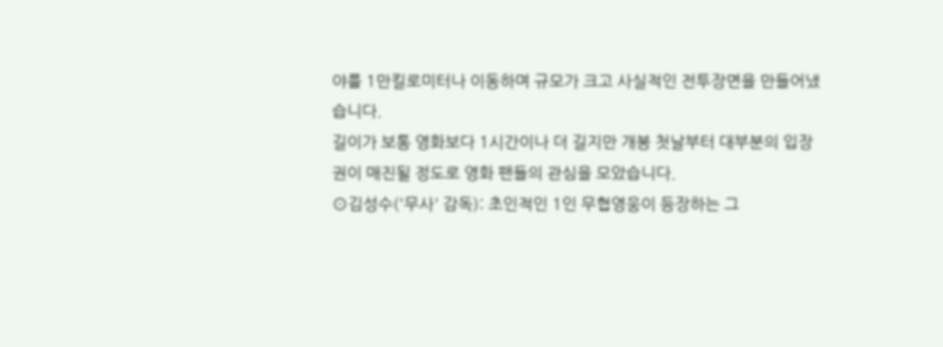야를 1만킬로미터나 이동하며 규모가 크고 사실적인 전투장면을 만들어냈습니다.
길이가 보통 영화보다 1시간이나 더 길지만 개봉 첫날부터 대부분의 입장권이 매진될 정도로 영화 팬들의 관심을 모았습니다.
⊙김성수('무사' 감독): 초인적인 1인 무협영웅이 등장하는 그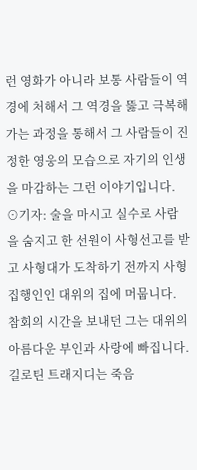런 영화가 아니라 보통 사람들이 역경에 처해서 그 역경을 뚫고 극복해 가는 과정을 통해서 그 사람들이 진정한 영웅의 모습으로 자기의 인생을 마감하는 그런 이야기입니다.
⊙기자: 술을 마시고 실수로 사람을 숨지고 한 선원이 사형선고를 받고 사형대가 도착하기 전까지 사형집행인인 대위의 집에 머뭅니다.
참회의 시간을 보내던 그는 대위의 아름다운 부인과 사랑에 빠집니다.
길로틴 트래지디는 죽음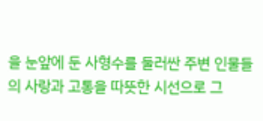을 눈앞에 둔 사형수를 둘러싼 주변 인물들의 사랑과 고통을 따뜻한 시선으로 그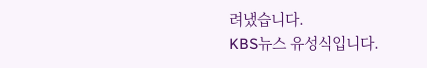려냈습니다.
KBS뉴스 유성식입니다.